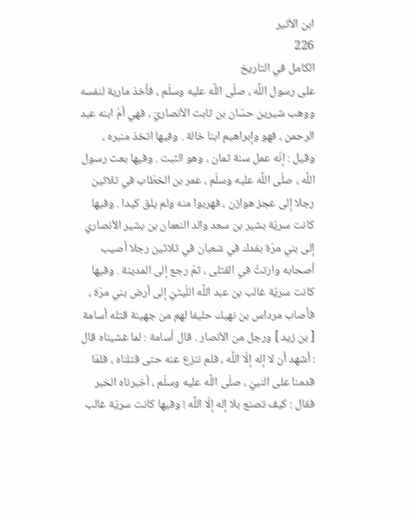ابن الأثير
226
الكامل في التاريخ
على رسول اللَّه ، صلّى اللَّه عليه وسلّم ، فأخذ مارية لنفسه ووهب شيرين حسّان بن ثابت الأنصاريّ ، فهي أمّ ابنه عبد الرحمن ، فهو وإبراهيم ابنا خالة . وفيها اتخذ منبره ، وقيل : إنّه عمل سنة ثمان ، وهو الثبت . وفيها بعث رسول اللَّه ، صلّى اللَّه عليه وسلّم ، عمر بن الخطّاب في ثلاثين رجلا إلى عجز هوازن ، فهربوا منه ولم يلق كيدا . وفيها كانت سريّة بشير بن سعد والد النعمان بن بشير الأنصاري إلى بني مرّة بفدك في شعبان في ثلاثين رجلا أصيب أصحابه وارتثّ في القتلى ، ثمّ رجع إلى المدينة . وفيها كانت سريّة غالب بن عبد اللَّه اللّيثيّ إلى أرض بني مرّة ، فأصاب مرداس بن نهيك حليفا لهم من جهينة قتله أسامة [ بن زيد ] ورجل من الأنصار . قال أسامة : لما غشيناه قال : أشهد أن لا إله إلّا اللَّه ، فلم ننزع عنه حتى قتلناه ، فلمّا قدمنا على النبيّ ، صلّى اللَّه عليه وسلّم ، أخبرناه الخبر فقال : كيف تصنع بلا إله إلّا اللَّه ! وفيها كانت سريّة غالب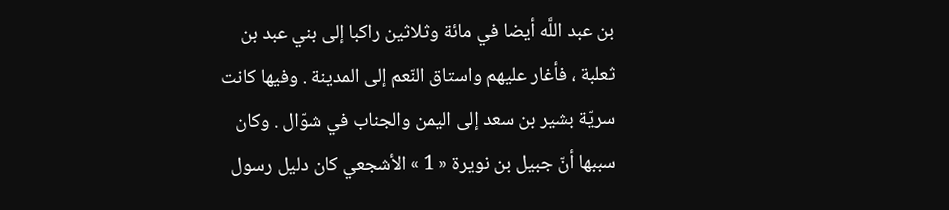بن عبد اللَّه أيضا في مائة وثلاثين راكبا إلى بني عبد بن ثعلبة ، فأغار عليهم واستاق النّعم إلى المدينة . وفيها كانت سريّة بشير بن سعد إلى اليمن والجناب في شوّال . وكان سببها أنّ جبيل بن نويرة « 1 » الأشجعي كان دليل رسول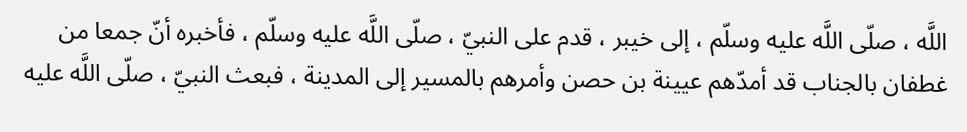اللَّه ، صلّى اللَّه عليه وسلّم ، إلى خيبر ، قدم على النبيّ ، صلّى اللَّه عليه وسلّم ، فأخبره أنّ جمعا من غطفان بالجناب قد أمدّهم عيينة بن حصن وأمرهم بالمسير إلى المدينة ، فبعث النبيّ ، صلّى اللَّه عليه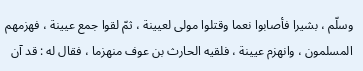وسلّم ، بشيرا فأصابوا نعما وقتلوا مولى لعيينة ، ثمّ لقوا جمع عيينة ، فهزمهم المسلمون ، وانهزم عيينة ، فلقيه الحارث بن عوف منهزما ، فقال له : قد آن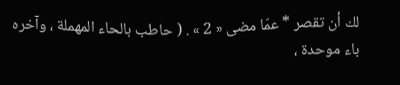لك أن تقصر * عمّا مضى « 2 » . ( حاطب بالحاء المهملة ، وآخره باء موحدة ،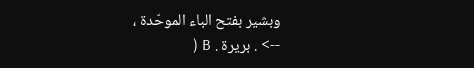وبشير بفتح الباء الموحّدة ،
--> . بريرة . B (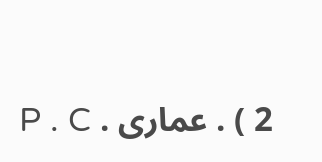2 ) . عمارى . P . C